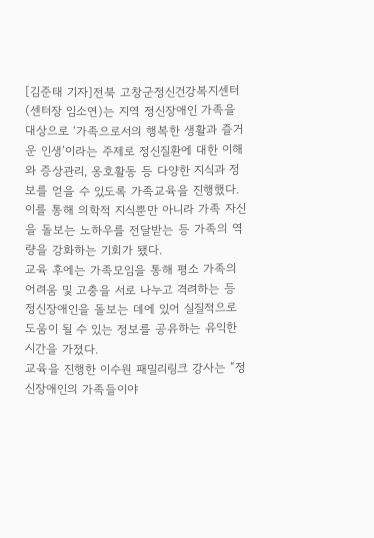[김준태 기자]전북 고창군정신건강복지센터(센터장 임소연)는 지역 정신장애인 가족을 대상으로 ‘가족으로서의 행복한 생활과 즐거운 인생’이라는 주제로 정신질환에 대한 이해와 증상관리, 옹호활동 등 다양한 지식과 정보를 얻을 수 있도록 가족교육을 진행했다.
이를 통해 의학적 지식뿐만 아니라 가족 자신을 돌보는 노하우를 전달받는 등 가족의 역량을 강화하는 기회가 됐다.
교육 후에는 가족모임을 통해 평소 가족의 어려움 및 고충을 서로 나누고 격려하는 등 정신장애인을 돌보는 데에 있어 실질적으로 도움이 될 수 있는 정보를 공유하는 유익한 시간을 가졌다.
교육을 진행한 이수원 패밀리링크 강사는 “정신장애인의 가족들이야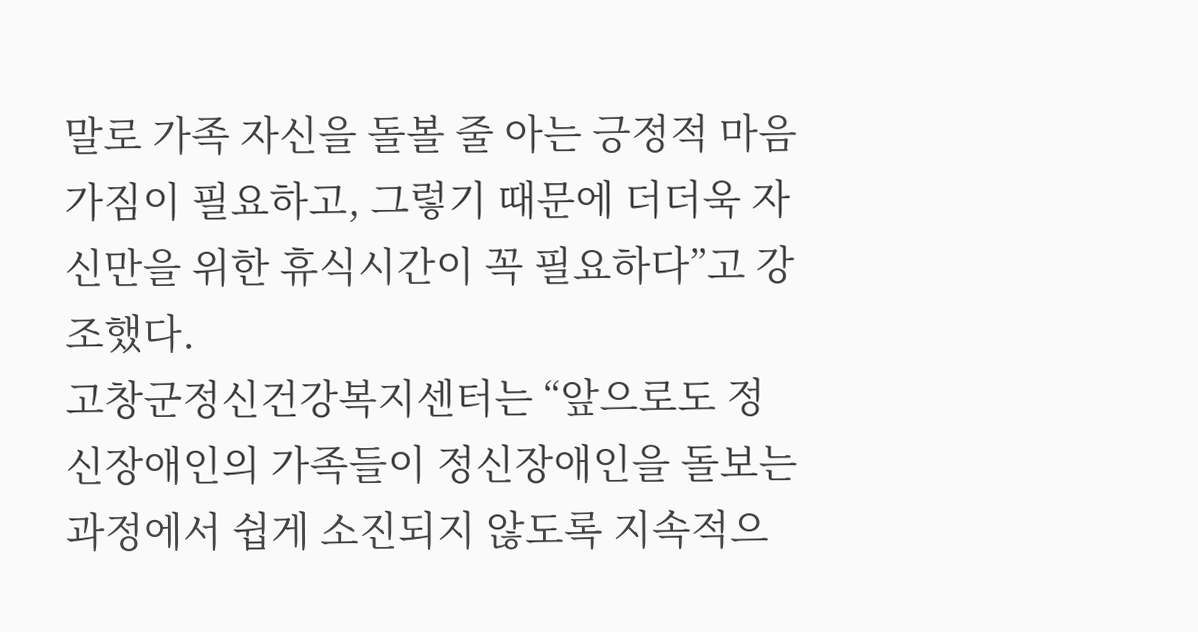말로 가족 자신을 돌볼 줄 아는 긍정적 마음가짐이 필요하고, 그렇기 때문에 더더욱 자신만을 위한 휴식시간이 꼭 필요하다”고 강조했다.
고창군정신건강복지센터는 “앞으로도 정신장애인의 가족들이 정신장애인을 돌보는 과정에서 쉽게 소진되지 않도록 지속적으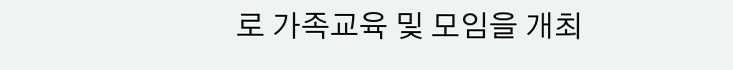로 가족교육 및 모임을 개최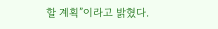할 계획”이라고 밝혔다.